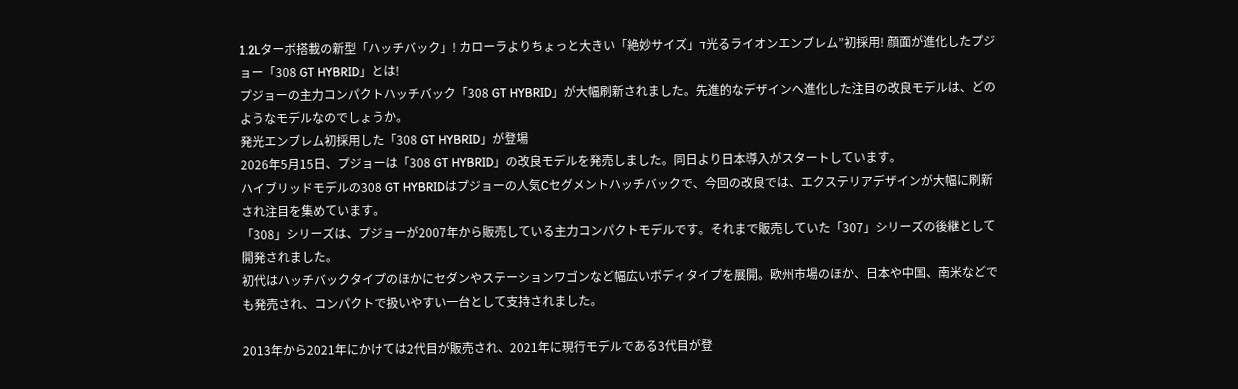1.2Lターボ搭載の新型「ハッチバック」! カローラよりちょっと大きい「絶妙サイズ」ד光るライオンエンブレム”初採用! 顔面が進化したプジョー「308 GT HYBRID」とは!
プジョーの主力コンパクトハッチバック「308 GT HYBRID」が大幅刷新されました。先進的なデザインへ進化した注目の改良モデルは、どのようなモデルなのでしょうか。
発光エンブレム初採用した「308 GT HYBRID」が登場
2026年5月15日、プジョーは「308 GT HYBRID」の改良モデルを発売しました。同日より日本導入がスタートしています。
ハイブリッドモデルの308 GT HYBRIDはプジョーの人気Cセグメントハッチバックで、今回の改良では、エクステリアデザインが大幅に刷新され注目を集めています。
「308」シリーズは、プジョーが2007年から販売している主力コンパクトモデルです。それまで販売していた「307」シリーズの後継として開発されました。
初代はハッチバックタイプのほかにセダンやステーションワゴンなど幅広いボディタイプを展開。欧州市場のほか、日本や中国、南米などでも発売され、コンパクトで扱いやすい一台として支持されました。

2013年から2021年にかけては2代目が販売され、2021年に現行モデルである3代目が登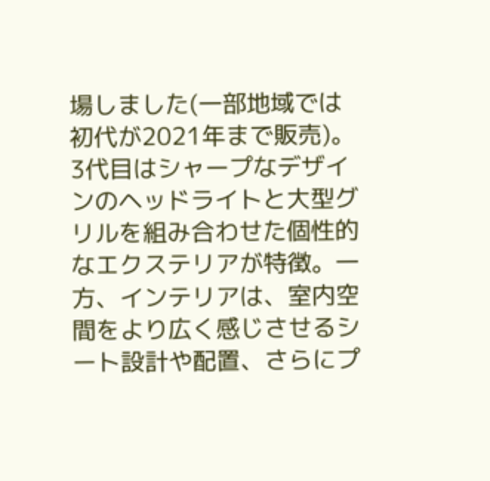場しました(一部地域では初代が2021年まで販売)。
3代目はシャープなデザインのヘッドライトと大型グリルを組み合わせた個性的なエクステリアが特徴。一方、インテリアは、室内空間をより広く感じさせるシート設計や配置、さらにプ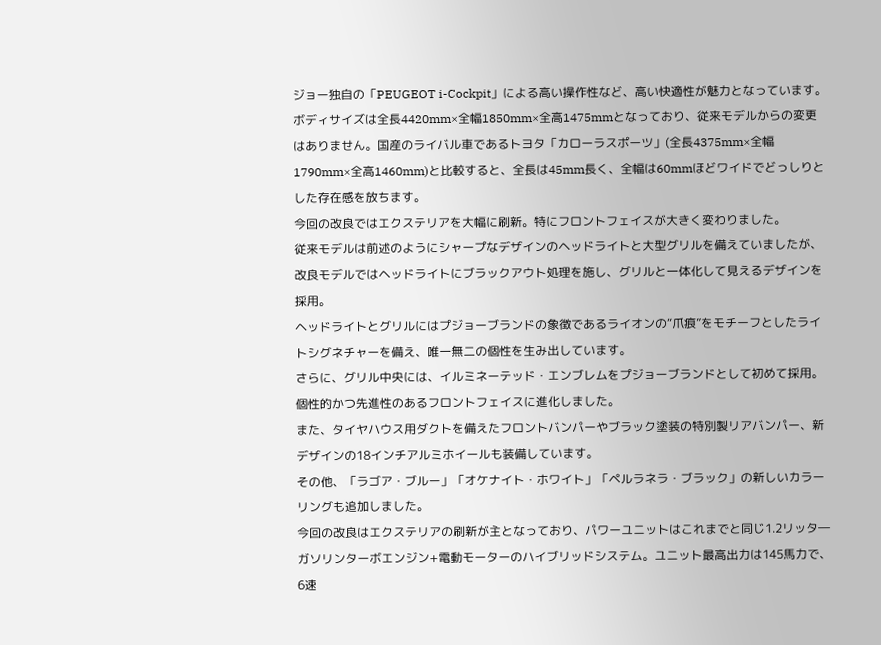ジョー独自の「PEUGEOT i-Cockpit」による高い操作性など、高い快適性が魅力となっています。
ボディサイズは全長4420mm×全幅1850mm×全高1475mmとなっており、従来モデルからの変更はありません。国産のライバル車であるトヨタ「カローラスポーツ」(全長4375mm×全幅1790mm×全高1460mm)と比較すると、全長は45mm長く、全幅は60mmほどワイドでどっしりとした存在感を放ちます。
今回の改良ではエクステリアを大幅に刷新。特にフロントフェイスが大きく変わりました。
従来モデルは前述のようにシャープなデザインのヘッドライトと大型グリルを備えていましたが、改良モデルではヘッドライトにブラックアウト処理を施し、グリルと一体化して見えるデザインを採用。
ヘッドライトとグリルにはプジョーブランドの象徴であるライオンの“爪痕”をモチーフとしたライトシグネチャーを備え、唯一無二の個性を生み出しています。
さらに、グリル中央には、イルミネーテッド・エンブレムをプジョーブランドとして初めて採用。個性的かつ先進性のあるフロントフェイスに進化しました。
また、タイヤハウス用ダクトを備えたフロントバンパーやブラック塗装の特別製リアバンパー、新デザインの18インチアルミホイールも装備しています。
その他、「ラゴア・ブルー」「オケナイト・ホワイト」「ペルラネラ・ブラック」の新しいカラーリングも追加しました。
今回の改良はエクステリアの刷新が主となっており、パワーユニットはこれまでと同じ1.2リッタ―ガソリンターボエンジン+電動モーターのハイブリッドシステム。ユニット最高出力は145馬力で、6速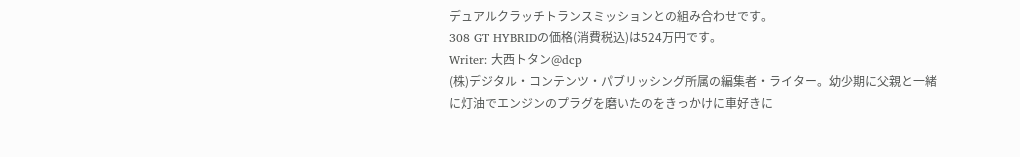デュアルクラッチトランスミッションとの組み合わせです。
308 GT HYBRIDの価格(消費税込)は524万円です。
Writer: 大西トタン@dcp
(株)デジタル・コンテンツ・パブリッシング所属の編集者・ライター。幼少期に父親と一緒に灯油でエンジンのプラグを磨いたのをきっかけに車好きに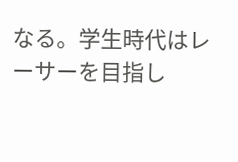なる。学生時代はレーサーを目指し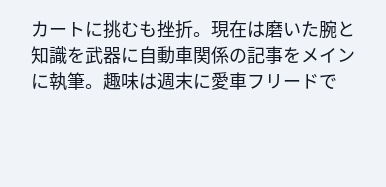カートに挑むも挫折。現在は磨いた腕と知識を武器に自動車関係の記事をメインに執筆。趣味は週末に愛車フリードで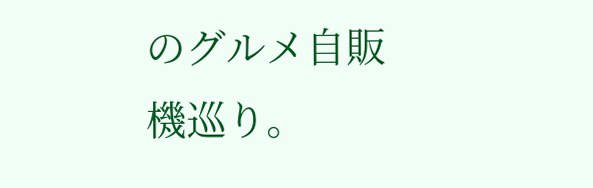のグルメ自販機巡り。